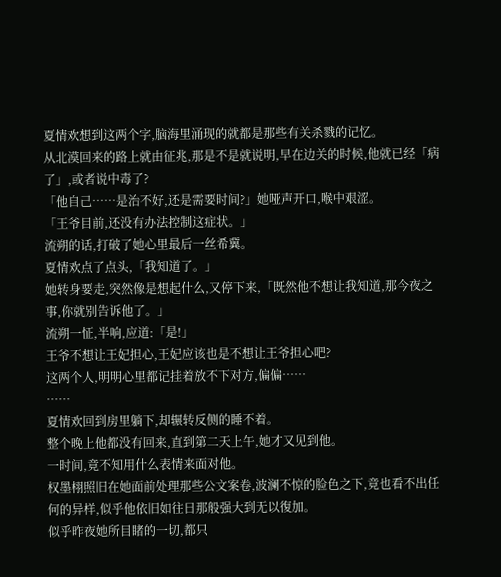夏情欢想到这两个字,脑海里涌现的就都是那些有关杀戮的记忆。
从北漠回来的路上就由征兆,那是不是就说明,早在边关的时候,他就已经「病了」,或者说中毒了?
「他自己……是治不好,还是需要时间?」她哑声开口,喉中艰涩。
「王爷目前,还没有办法控制这症状。」
流朔的话,打破了她心里最后一丝希冀。
夏情欢点了点头,「我知道了。」
她转身要走,突然像是想起什么,又停下来,「既然他不想让我知道,那今夜之事,你就别告诉他了。」
流朔一怔,半响,应道:「是!」
王爷不想让王妃担心,王妃应该也是不想让王爷担心吧?
这两个人,明明心里都记挂着放不下对方,偏偏……
……
夏情欢回到房里躺下,却辗转反侧的睡不着。
整个晚上他都没有回来,直到第二天上午,她才又见到他。
一时间,竟不知用什么表情来面对他。
权墨栩照旧在她面前处理那些公文案卷,波澜不惊的脸色之下,竟也看不出任何的异样,似乎他依旧如往日那般强大到无以復加。
似乎昨夜她所目睹的一切,都只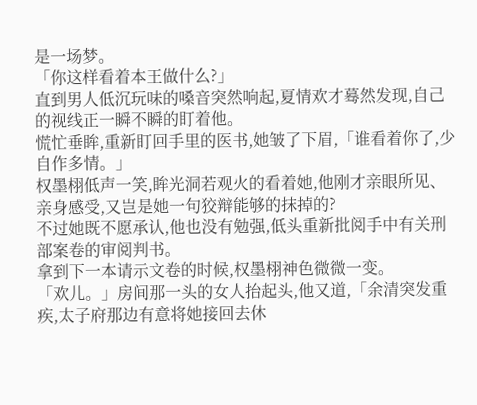是一场梦。
「你这样看着本王做什么?」
直到男人低沉玩味的嗓音突然响起,夏情欢才蓦然发现,自己的视线正一瞬不瞬的盯着他。
慌忙垂眸,重新盯回手里的医书,她皱了下眉,「谁看着你了,少自作多情。」
权墨栩低声一笑,眸光洞若观火的看着她,他刚才亲眼所见、亲身感受,又岂是她一句狡辩能够的抹掉的?
不过她既不愿承认,他也没有勉强,低头重新批阅手中有关刑部案卷的审阅判书。
拿到下一本请示文卷的时候,权墨栩神色微微一变。
「欢儿。」房间那一头的女人抬起头,他又道,「余清突发重疾,太子府那边有意将她接回去休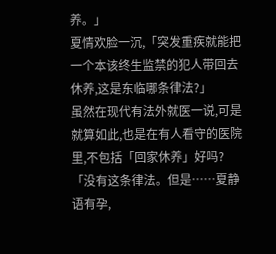养。」
夏情欢脸一沉,「突发重疾就能把一个本该终生监禁的犯人带回去休养,这是东临哪条律法?」
虽然在现代有法外就医一说,可是就算如此,也是在有人看守的医院里,不包括「回家休养」好吗?
「没有这条律法。但是……夏静语有孕,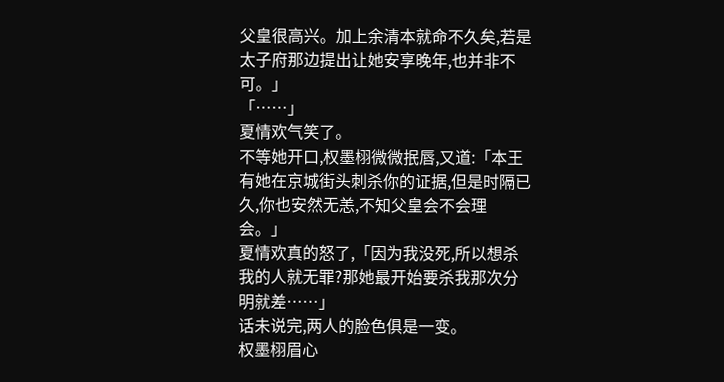父皇很高兴。加上余清本就命不久矣,若是太子府那边提出让她安享晚年,也并非不可。」
「……」
夏情欢气笑了。
不等她开口,权墨栩微微抿唇,又道:「本王有她在京城街头刺杀你的证据,但是时隔已久,你也安然无恙,不知父皇会不会理会。」
夏情欢真的怒了,「因为我没死,所以想杀我的人就无罪?那她最开始要杀我那次分明就差……」
话未说完,两人的脸色俱是一变。
权墨栩眉心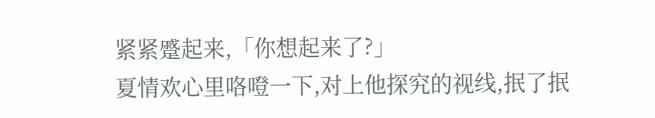紧紧蹙起来,「你想起来了?」
夏情欢心里咯噔一下,对上他探究的视线,抿了抿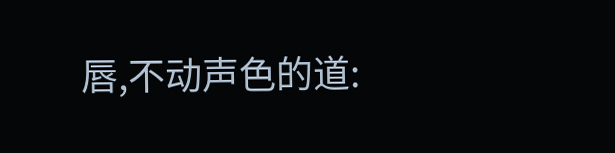唇,不动声色的道: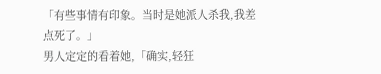「有些事情有印象。当时是她派人杀我,我差点死了。」
男人定定的看着她,「确实,轻狂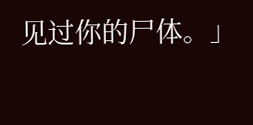见过你的尸体。」